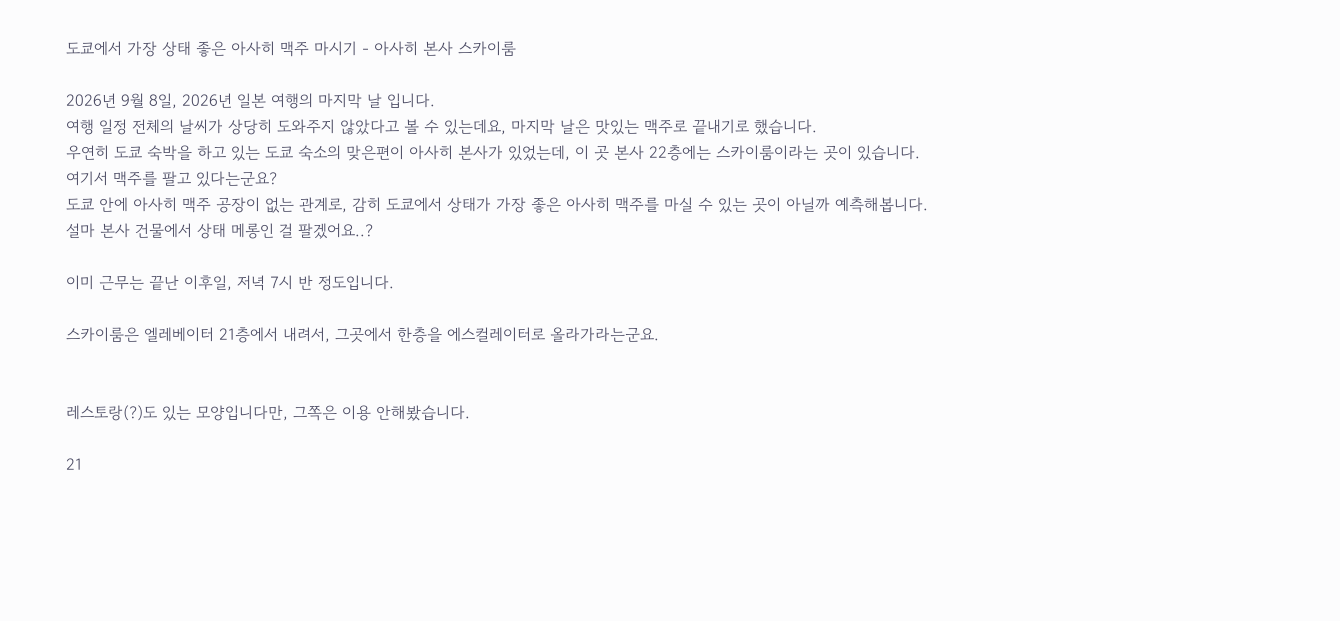도쿄에서 가장 상태 좋은 아사히 맥주 마시기 - 아사히 본사 스카이룸

2026년 9월 8일, 2026년 일본 여행의 마지막 날 입니다.
여행 일정 전체의 날씨가 상당히 도와주지 않았다고 볼 수 있는데요, 마지막 날은 맛있는 맥주로 끝내기로 했습니다.
우연히 도쿄 숙박을 하고 있는 도쿄 숙소의 맞은편이 아사히 본사가 있었는데, 이 곳 본사 22층에는 스카이룸이라는 곳이 있습니다.
여기서 맥주를 팔고 있다는군요?
도쿄 안에 아사히 맥주 공장이 없는 관계로, 감히 도쿄에서 상태가 가장 좋은 아사히 맥주를 마실 수 있는 곳이 아닐까 예측해봅니다.
설마 본사 건물에서 상태 메롱인 걸 팔겠어요..?

이미 근무는 끝난 이후일, 저녁 7시 반 정도입니다.

스카이룸은 엘레베이터 21층에서 내려서, 그곳에서 한층을 에스컬레이터로 올라가라는군요.


레스토랑(?)도 있는 모양입니다만, 그쪽은 이용 안해봤습니다.

21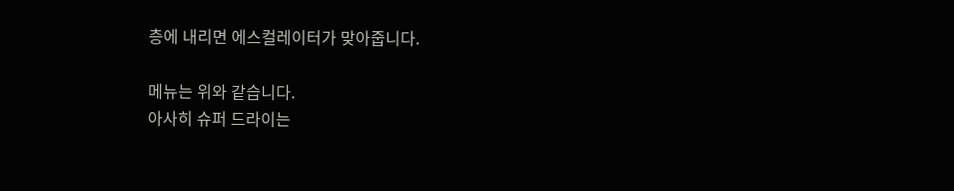층에 내리면 에스컬레이터가 맞아줍니다.

메뉴는 위와 같습니다.
아사히 슈퍼 드라이는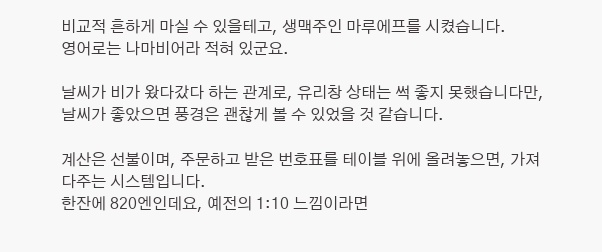비교적 흔하게 마실 수 있을테고, 생맥주인 마루에프를 시켰습니다.
영어로는 나마비어라 적혀 있군요.

날씨가 비가 왔다갔다 하는 관계로, 유리창 상태는 썩 좋지 못했습니다만, 날씨가 좋았으면 풍경은 괜찮게 볼 수 있었을 것 같습니다.

계산은 선불이며, 주문하고 받은 번호표를 테이블 위에 올려놓으면, 가져다주는 시스템입니다.
한잔에 820엔인데요, 예전의 1:10 느낌이라면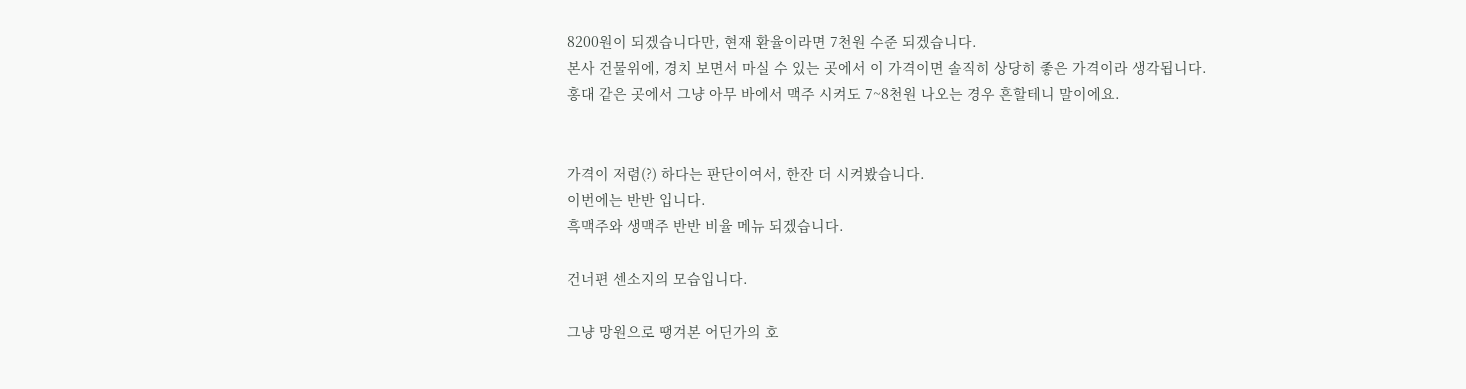8200원이 되겠습니다만, 현재 환율이라면 7천원 수준 되겠습니다.
본사 건물위에, 경치 보면서 마실 수 있는 곳에서 이 가격이면 솔직히 상당히 좋은 가격이라 생각됩니다.
홍대 같은 곳에서 그냥 아무 바에서 맥주 시켜도 7~8천원 나오는 경우 흔할테니 말이에요.


가격이 저렴(?) 하다는 판단이여서, 한잔 더 시켜봤습니다.
이번에는 반반 입니다.
흑맥주와 생맥주 반반 비율 메뉴 되겠습니다.

건너편 센소지의 모습입니다.

그냥 망원으로 땡겨본 어딘가의 호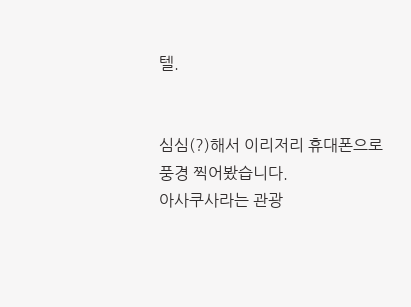텔.


심심(?)해서 이리저리 휴대폰으로 풍경 찍어봤습니다.
아사쿠사라는 관광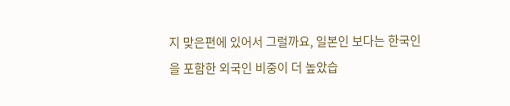지 맞은편에 있어서 그럴까요, 일본인 보다는 한국인을 포함한 외국인 비중이 더 높았습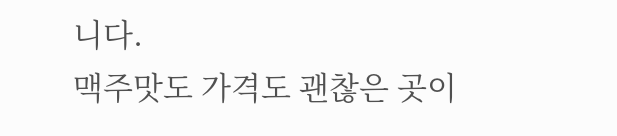니다.
맥주맛도 가격도 괜찮은 곳이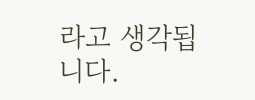라고 생각됩니다.